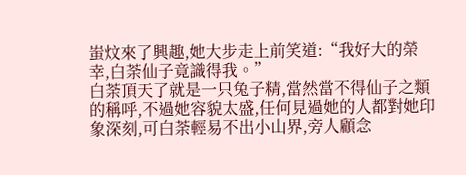蚩炆來了興趣,她大步走上前笑道:“我好大的榮幸,白荼仙子竟識得我。”
白荼頂天了就是一只兔子精,當然當不得仙子之類的稱呼,不過她容貌太盛,任何見過她的人都對她印象深刻,可白荼輕易不出小山界,旁人顧念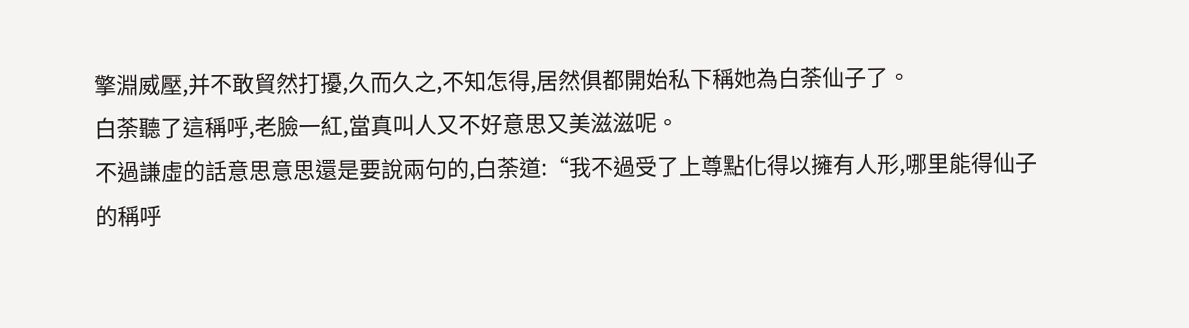擎淵威壓,并不敢貿然打擾,久而久之,不知怎得,居然俱都開始私下稱她為白荼仙子了。
白荼聽了這稱呼,老臉一紅,當真叫人又不好意思又美滋滋呢。
不過謙虛的話意思意思還是要說兩句的,白荼道:“我不過受了上尊點化得以擁有人形,哪里能得仙子的稱呼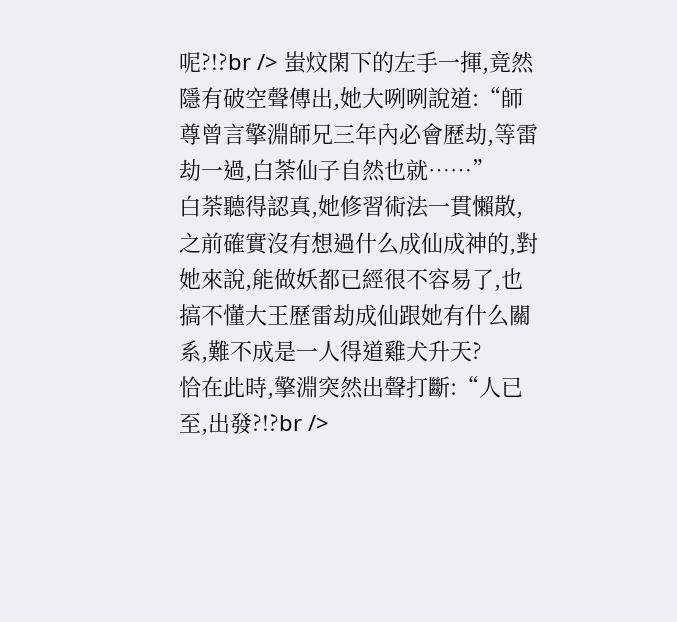呢?!?br /> 蚩炆閑下的左手一揮,竟然隱有破空聲傳出,她大咧咧說道:“師尊曾言擎淵師兄三年內必會歷劫,等雷劫一過,白荼仙子自然也就……”
白荼聽得認真,她修習術法一貫懶散,之前確實沒有想過什么成仙成神的,對她來說,能做妖都已經很不容易了,也搞不懂大王歷雷劫成仙跟她有什么關系,難不成是一人得道雞犬升天?
恰在此時,擎淵突然出聲打斷:“人已至,出發?!?br />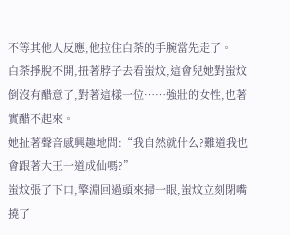不等其他人反應,他拉住白荼的手腕當先走了。
白荼掙脫不開,扭著脖子去看蚩炆,這會兒她對蚩炆倒沒有醋意了,對著這樣一位……強壯的女性,也著實醋不起來。
她扯著聲音感興趣地問:“我自然就什么?難道我也會跟著大王一道成仙嗎?”
蚩炆張了下口,擎淵回過頭來掃一眼,蚩炆立刻閉嘴撓了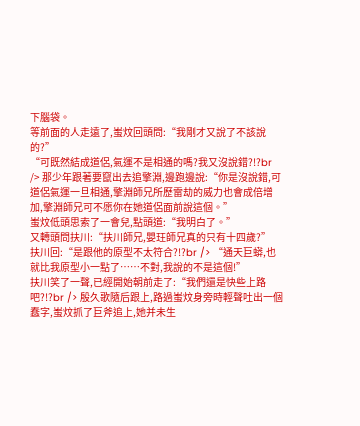下腦袋。
等前面的人走遠了,蚩炆回頭問:“我剛才又說了不該說的?”
“可既然結成道侶,氣運不是相通的嗎?我又沒說錯?!?br /> 那少年跟著要竄出去追擎淵,邊跑邊說:“你是沒說錯,可道侶氣運一旦相通,擎淵師兄所歷雷劫的威力也會成倍增加,擎淵師兄可不愿你在她道侶面前說這個。”
蚩炆低頭思索了一會兒,點頭道:“我明白了。”
又轉頭問扶川:“扶川師兄,嬰玨師兄真的只有十四歲?”
扶川回:“是跟他的原型不太符合?!?br /> “通天巨蟒,也就比我原型小一點了……不對,我說的不是這個!”
扶川笑了一聲,已經開始朝前走了:“我們還是快些上路吧?!?br /> 殷久歌隨后跟上,路過蚩炆身旁時輕聲吐出一個蠢字,蚩炆抓了巨斧追上,她并未生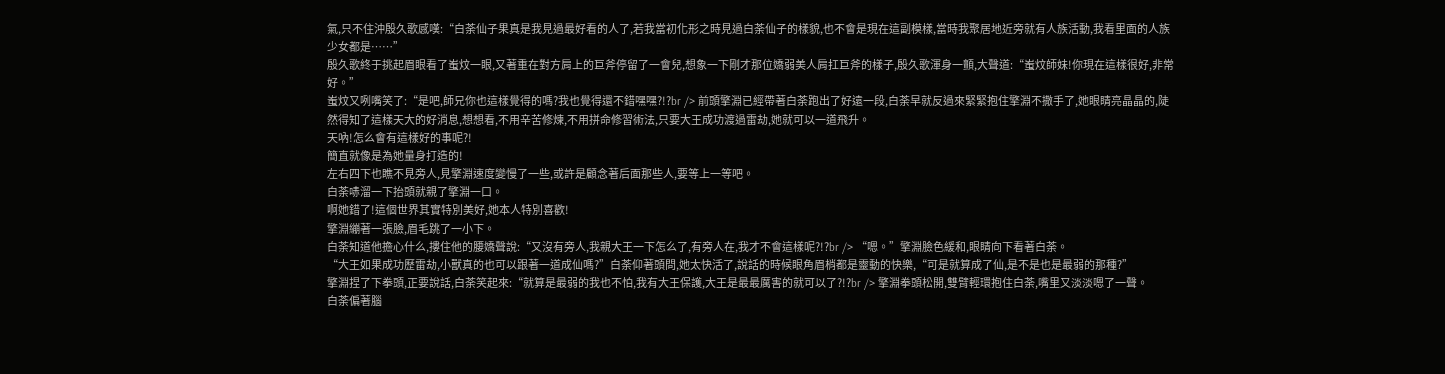氣,只不住沖殷久歌感嘆:“白荼仙子果真是我見過最好看的人了,若我當初化形之時見過白荼仙子的樣貌,也不會是現在這副模樣,當時我聚居地近旁就有人族活動,我看里面的人族少女都是……”
殷久歌終于挑起眉眼看了蚩炆一眼,又著重在對方肩上的巨斧停留了一會兒,想象一下剛才那位嬌弱美人肩扛巨斧的樣子,殷久歌渾身一顫,大聲道:“蚩炆師妹!你現在這樣很好,非常好。”
蚩炆又咧嘴笑了:“是吧,師兄你也這樣覺得的嗎?我也覺得還不錯嘿嘿?!?br /> 前頭擎淵已經帶著白荼跑出了好遠一段,白荼早就反過來緊緊抱住擎淵不撒手了,她眼睛亮晶晶的,陡然得知了這樣天大的好消息,想想看,不用辛苦修煉,不用拼命修習術法,只要大王成功渡過雷劫,她就可以一道飛升。
天吶!怎么會有這樣好的事呢?!
簡直就像是為她量身打造的!
左右四下也瞧不見旁人,見擎淵速度變慢了一些,或許是顧念著后面那些人,要等上一等吧。
白荼哧溜一下抬頭就親了擎淵一口。
啊她錯了!這個世界其實特別美好,她本人特別喜歡!
擎淵繃著一張臉,眉毛跳了一小下。
白荼知道他擔心什么,摟住他的腰嬌聲說:“又沒有旁人,我親大王一下怎么了,有旁人在,我才不會這樣呢?!?br /> “嗯。”擎淵臉色緩和,眼睛向下看著白荼。
“大王如果成功歷雷劫,小獸真的也可以跟著一道成仙嗎?”白荼仰著頭問,她太快活了,說話的時候眼角眉梢都是靈動的快樂,“可是就算成了仙,是不是也是最弱的那種?”
擎淵捏了下拳頭,正要說話,白荼笑起來:“就算是最弱的我也不怕,我有大王保護,大王是最最厲害的就可以了?!?br /> 擎淵拳頭松開,雙臂輕環抱住白荼,嘴里又淡淡嗯了一聲。
白荼偏著腦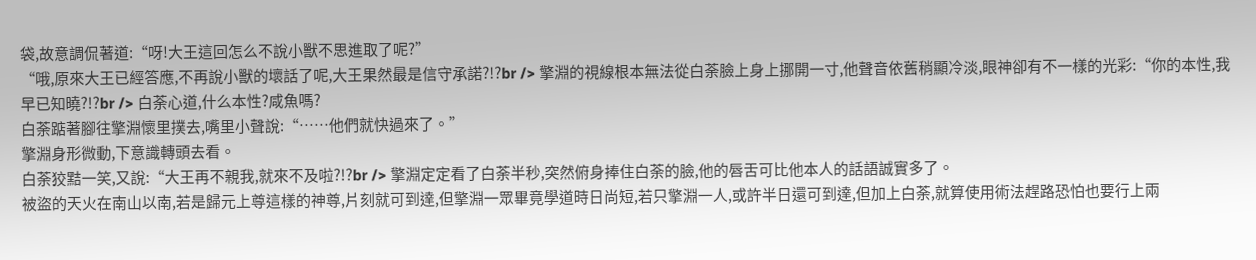袋,故意調侃著道:“呀!大王這回怎么不說小獸不思進取了呢?”
“哦,原來大王已經答應,不再說小獸的壞話了呢,大王果然最是信守承諾?!?br /> 擎淵的視線根本無法從白荼臉上身上挪開一寸,他聲音依舊稍顯冷淡,眼神卻有不一樣的光彩:“你的本性,我早已知曉?!?br /> 白荼心道,什么本性?咸魚嗎?
白荼踮著腳往擎淵懷里撲去,嘴里小聲說:“……他們就快過來了。”
擎淵身形微動,下意識轉頭去看。
白荼狡黠一笑,又說:“大王再不親我,就來不及啦?!?br /> 擎淵定定看了白荼半秒,突然俯身捧住白荼的臉,他的唇舌可比他本人的話語誠實多了。
被盜的天火在南山以南,若是歸元上尊這樣的神尊,片刻就可到達,但擎淵一眾畢竟學道時日尚短,若只擎淵一人,或許半日還可到達,但加上白荼,就算使用術法趕路恐怕也要行上兩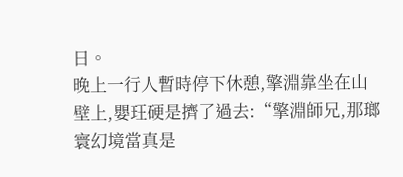日。
晚上一行人暫時停下休憩,擎淵靠坐在山壁上,嬰玨硬是擠了過去:“擎淵師兄,那瑯寰幻境當真是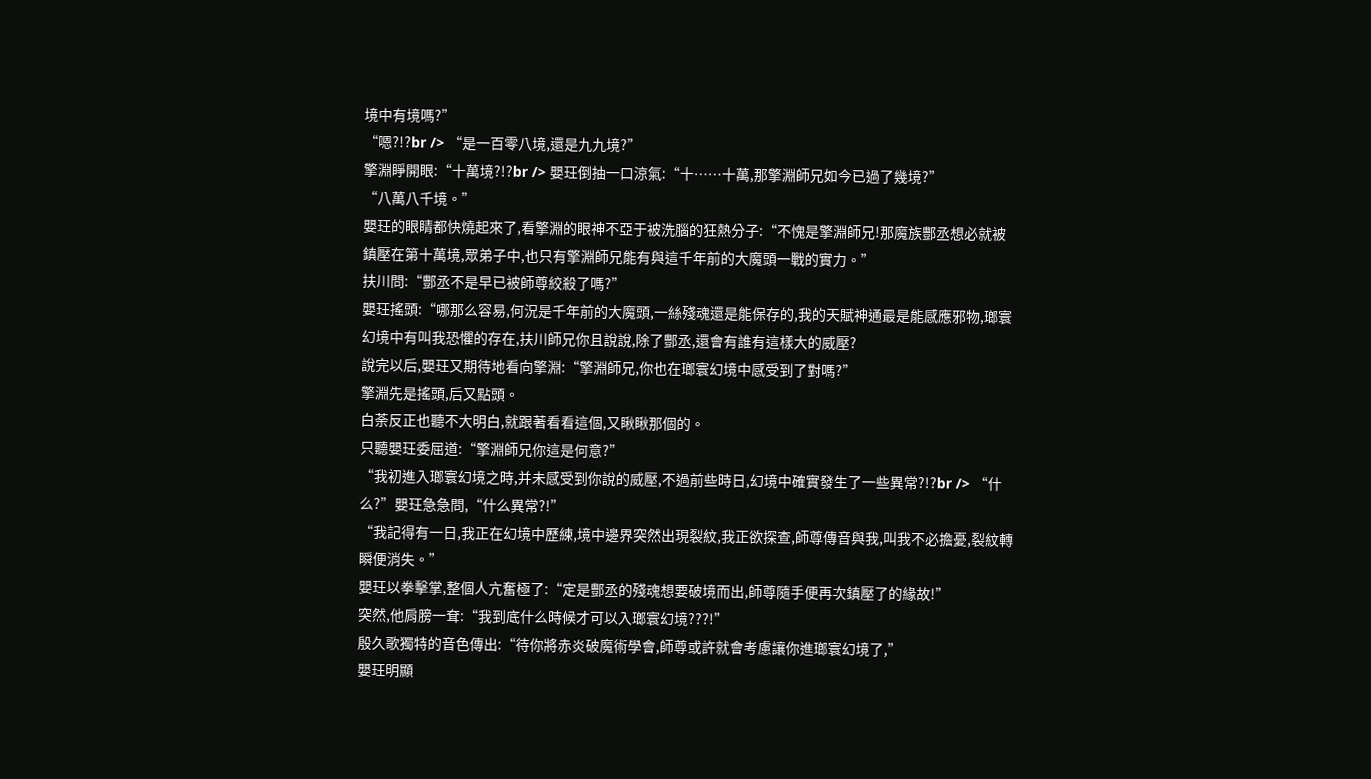境中有境嗎?”
“嗯?!?br /> “是一百零八境,還是九九境?”
擎淵睜開眼:“十萬境?!?br /> 嬰玨倒抽一口涼氣:“十……十萬,那擎淵師兄如今已過了幾境?”
“八萬八千境。”
嬰玨的眼睛都快燒起來了,看擎淵的眼神不亞于被洗腦的狂熱分子:“不愧是擎淵師兄!那魔族酆丞想必就被鎮壓在第十萬境,眾弟子中,也只有擎淵師兄能有與這千年前的大魔頭一戰的實力。”
扶川問:“酆丞不是早已被師尊絞殺了嗎?”
嬰玨搖頭:“哪那么容易,何況是千年前的大魔頭,一絲殘魂還是能保存的,我的天賦神通最是能感應邪物,瑯寰幻境中有叫我恐懼的存在,扶川師兄你且說說,除了酆丞,還會有誰有這樣大的威壓?
說完以后,嬰玨又期待地看向擎淵:“擎淵師兄,你也在瑯寰幻境中感受到了對嗎?”
擎淵先是搖頭,后又點頭。
白荼反正也聽不大明白,就跟著看看這個,又瞅瞅那個的。
只聽嬰玨委屈道:“擎淵師兄你這是何意?”
“我初進入瑯寰幻境之時,并未感受到你說的威壓,不過前些時日,幻境中確實發生了一些異常?!?br /> “什么?”嬰玨急急問,“什么異常?!”
“我記得有一日,我正在幻境中歷練,境中邊界突然出現裂紋,我正欲探查,師尊傳音與我,叫我不必擔憂,裂紋轉瞬便消失。”
嬰玨以拳擊掌,整個人亢奮極了:“定是酆丞的殘魂想要破境而出,師尊隨手便再次鎮壓了的緣故!”
突然,他肩膀一耷:“我到底什么時候才可以入瑯寰幻境???!”
殷久歌獨特的音色傳出:“待你將赤炎破魔術學會,師尊或許就會考慮讓你進瑯寰幻境了,”
嬰玨明顯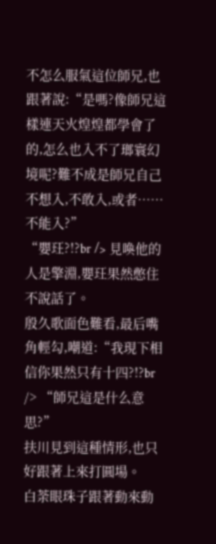不怎么服氣這位師兄,也跟著說:“是嗎?像師兄這樣連天火煌煌都學會了的,怎么也入不了瑯寰幻境呢?難不成是師兄自己不想入,不敢入,或者……不能入?”
“嬰玨?!?br /> 見喚他的人是擎淵,嬰玨果然憋住不說話了。
殷久歌面色難看,最后嘴角輕勾,嘲道:“我現下相信你果然只有十四?!?br /> “師兄這是什么意思?”
扶川見到這種情形,也只好跟著上來打圓場。
白荼眼珠子跟著動來動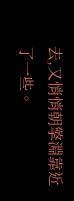去,又悄悄朝擎淵靠近了一些。